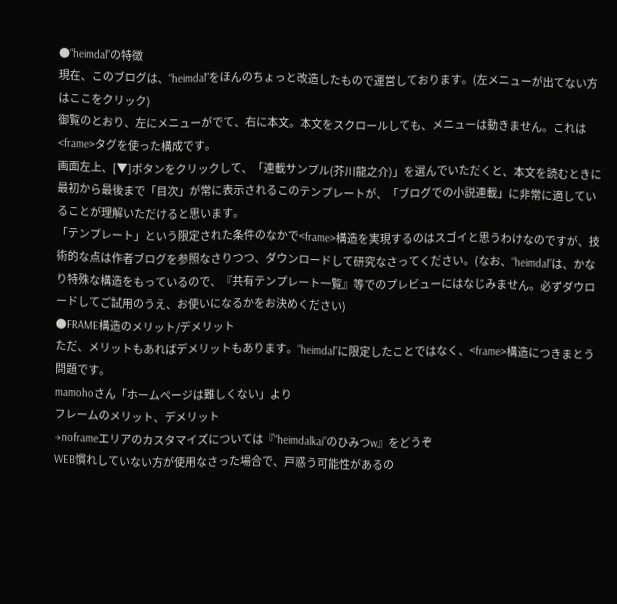●“heimdal”の特徴
現在、このブログは、“heimdal”をほんのちょっと改造したもので運営しております。(左メニューが出てない方はここをクリック)
御覧のとおり、左にメニューがでて、右に本文。本文をスクロールしても、メニューは動きません。これは<frame>タグを使った構成です。
画面左上、[▼]ボタンをクリックして、「連載サンプル(芥川龍之介)」を選んでいただくと、本文を読むときに最初から最後まで「目次」が常に表示されるこのテンプレートが、「ブログでの小説連載」に非常に適していることが理解いただけると思います。
「テンプレート」という限定された条件のなかで<frame>構造を実現するのはスゴイと思うわけなのですが、技術的な点は作者ブログを参照なさりつつ、ダウンロードして研究なさってください。(なお、“heimdal”は、かなり特殊な構造をもっているので、『共有テンプレート一覧』等でのプレビューにはなじみません。必ずダウロードしてご試用のうえ、お使いになるかをお決めください)
●FRAME構造のメリット/デメリット
ただ、メリットもあればデメリットもあります。“heimdal”に限定したことではなく、<frame>構造につきまとう問題です。
mamohoさん「ホームページは難しくない」より
フレームのメリット、デメリット
→noframeエリアのカスタマイズについては『“heimdalkai”のひみつw』をどうぞ
WEB慣れしていない方が使用なさった場合で、戸惑う可能性があるの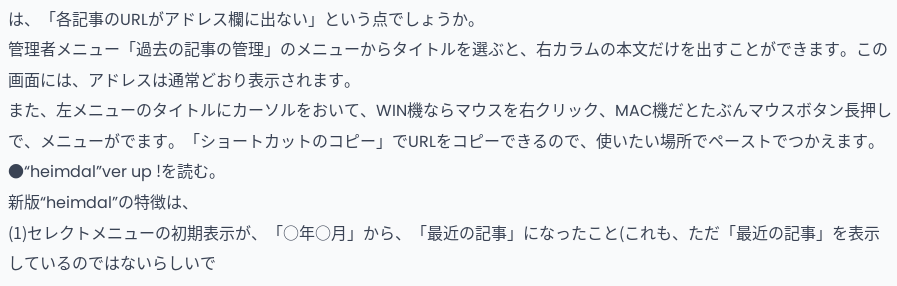は、「各記事のURLがアドレス欄に出ない」という点でしょうか。
管理者メニュー「過去の記事の管理」のメニューからタイトルを選ぶと、右カラムの本文だけを出すことができます。この画面には、アドレスは通常どおり表示されます。
また、左メニューのタイトルにカーソルをおいて、WIN機ならマウスを右クリック、MAC機だとたぶんマウスボタン長押しで、メニューがでます。「ショートカットのコピー」でURLをコピーできるので、使いたい場所でペーストでつかえます。
●“heimdal”ver up !を読む。
新版“heimdal”の特徴は、
(1)セレクトメニューの初期表示が、「○年○月」から、「最近の記事」になったこと(これも、ただ「最近の記事」を表示しているのではないらしいで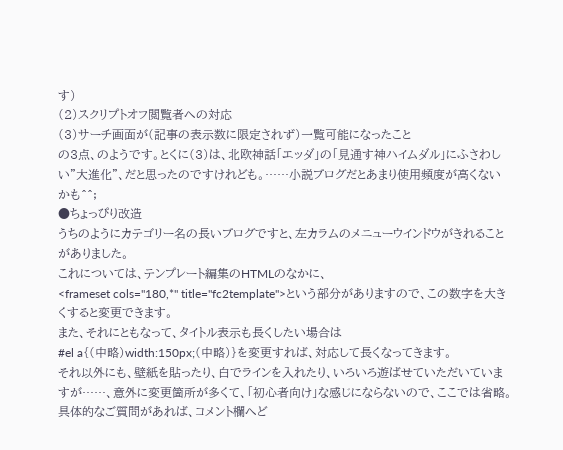す)
(2)スクリプトオフ閲覧者への対応
(3)サーチ画面が(記事の表示数に限定されず)一覧可能になったこと
の3点、のようです。とくに(3)は、北欧神話「エッダ」の「見通す神ハイムダル」にふさわしい"大進化"、だと思ったのですけれども。……小説ブログだとあまり使用頻度が高くないかも^^;
●ちょっぴり改造
うちのようにカテゴリー名の長いブログですと、左カラムのメニューウインドウがきれることがありました。
これについては、テンプレート編集のHTMLのなかに、
<frameset cols="180,*" title="fc2template">という部分がありますので、この数字を大きくすると変更できます。
また、それにともなって、タイトル表示も長くしたい場合は
#el a{(中略)width:150px;(中略)}を変更すれば、対応して長くなってきます。
それ以外にも、壁紙を貼ったり、白でラインを入れたり、いろいろ遊ばせていただいていますが……、意外に変更箇所が多くて、「初心者向け」な感じにならないので、ここでは省略。具体的なご質問があれば、コメント欄へど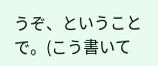うぞ、ということで。(こう書いて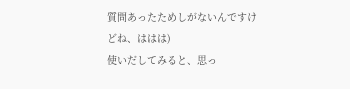質問あったためしがないんですけどね、ははは)
使いだしてみると、思っ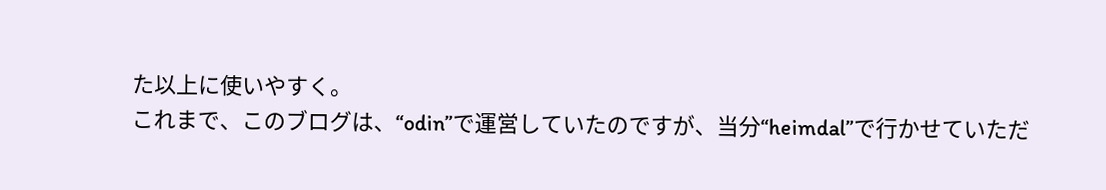た以上に使いやすく。
これまで、このブログは、“odin”で運営していたのですが、当分“heimdal”で行かせていただ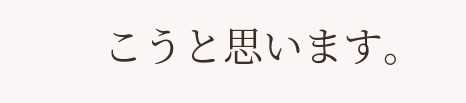こうと思います。